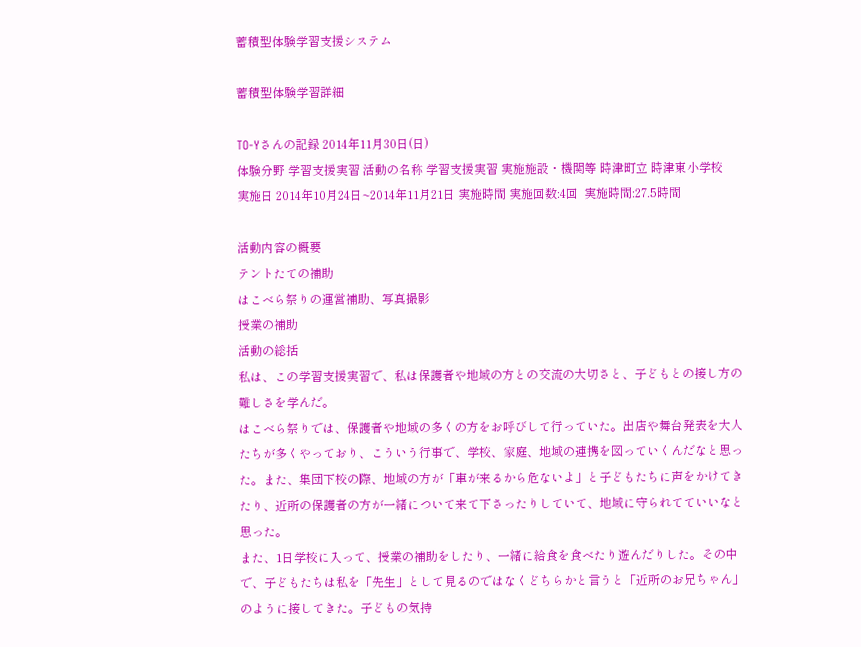蓄積型体験学習支援システム

蓄積型体験学習詳細

TO‐Yさんの記録 2014年11月30日(日)
体験分野 学習支援実習 活動の名称 学習支援実習 実施施設・機関等 時津町立 時津東小学校
実施日 2014年10月24日~2014年11月21日 実施時間 実施回数:4回  実施時間:27.5時間

活動内容の概要
テントたての補助
はこべら祭りの運営補助、写真撮影
授業の補助
活動の総括
私は、この学習支援実習で、私は保護者や地域の方との交流の大切さと、子どもとの接し方の難しさを学んだ。
はこべら祭りでは、保護者や地域の多くの方をお呼びして行っていた。出店や舞台発表を大人たちが多くやっており、こういう行事で、学校、家庭、地域の連携を図っていくんだなと思った。また、集団下校の際、地域の方が「車が来るから危ないよ」と子どもたちに声をかけてきたり、近所の保護者の方が一緒について来て下さったりしていて、地域に守られてていいなと思った。
また、1日学校に入って、授業の補助をしたり、一緒に給食を食べたり遊んだりした。その中で、子どもたちは私を「先生」として見るのではなくどちらかと言うと「近所のお兄ちゃん」のように接してきた。子どもの気持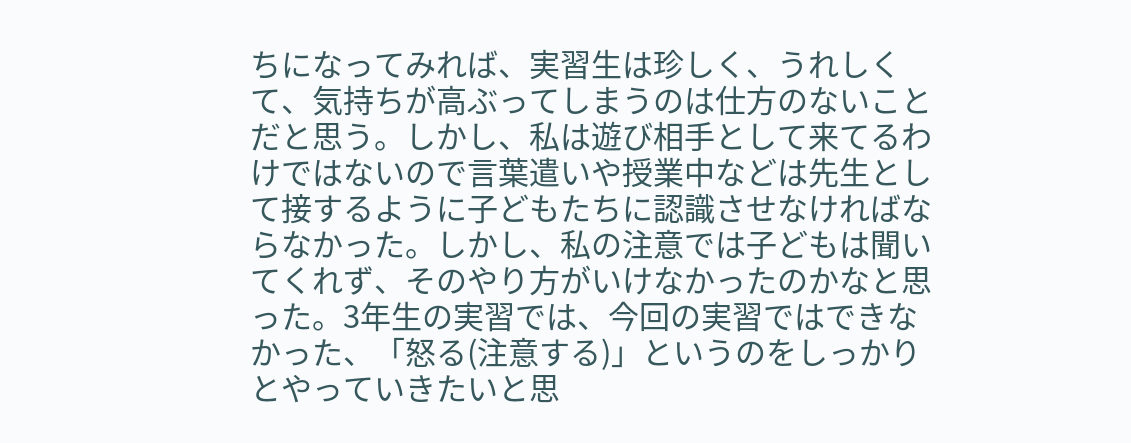ちになってみれば、実習生は珍しく、うれしくて、気持ちが高ぶってしまうのは仕方のないことだと思う。しかし、私は遊び相手として来てるわけではないので言葉遣いや授業中などは先生として接するように子どもたちに認識させなければならなかった。しかし、私の注意では子どもは聞いてくれず、そのやり方がいけなかったのかなと思った。3年生の実習では、今回の実習ではできなかった、「怒る(注意する)」というのをしっかりとやっていきたいと思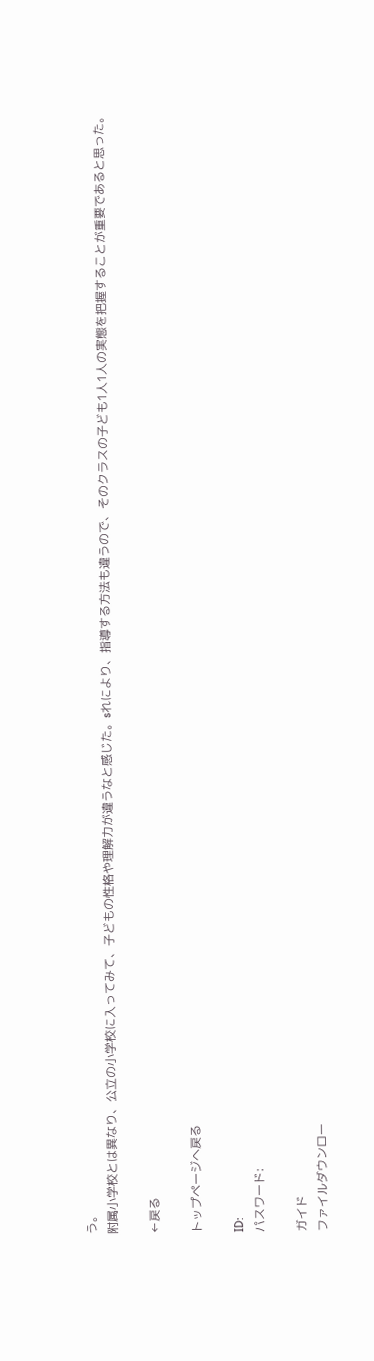う。
附属小学校とは異なり、公立の小学校に入ってみて、子どもの性格や理解力が違うなと感じた。sれにより、指導する方法も違うので、そのクラスの子ども1人1人の実態を把握することが重要であると思った。

←戻る

トップページへ戻る

ID:
パスワード:

ガイド
ファイルダウンロー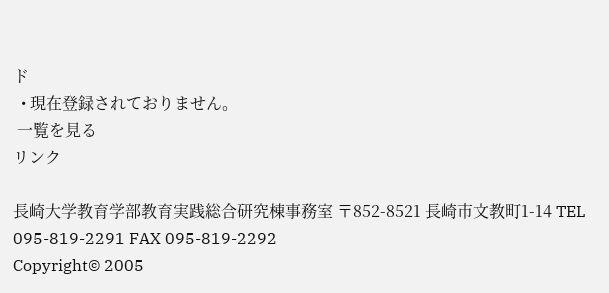ド
  • 現在登録されておりません。
 一覧を見る
リンク

長崎大学教育学部教育実践総合研究棟事務室 〒852-8521 長崎市文教町1-14 TEL 095-819-2291 FAX 095-819-2292
Copyright© 2005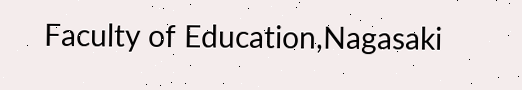Faculty of Education,Nagasaki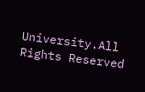University.All Rights Reserved